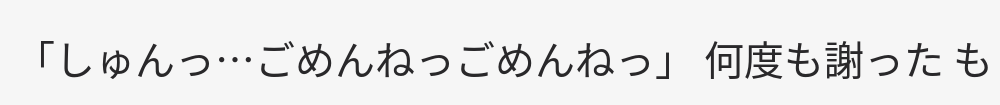「しゅんっ…ごめんねっごめんねっ」 何度も謝った も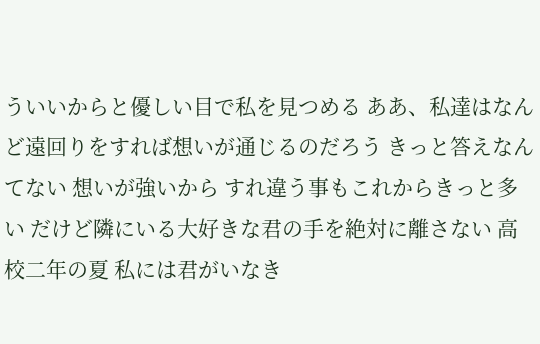ういいからと優しい目で私を見つめる ああ、私達はなんど遠回りをすれば想いが通じるのだろう きっと答えなんてない 想いが強いから すれ違う事もこれからきっと多い だけど隣にいる大好きな君の手を絶対に離さない 高校二年の夏 私には君がいなき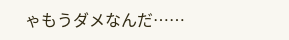ゃもうダメなんだ……